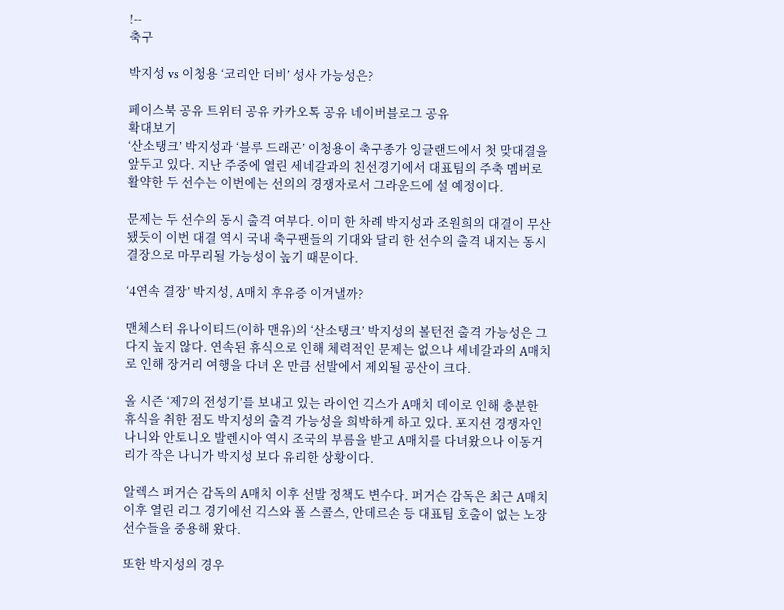!--
축구

박지성 vs 이청용 ‘코리안 더비’ 성사 가능성은?

페이스북 공유 트위터 공유 카카오톡 공유 네이버블로그 공유
확대보기
‘산소탱크’ 박지성과 ‘블루 드래곤’ 이청용이 축구종가 잉글랜드에서 첫 맞대결을 앞두고 있다. 지난 주중에 열린 세네갈과의 친선경기에서 대표팀의 주축 멤버로 활약한 두 선수는 이번에는 선의의 경쟁자로서 그라운드에 설 예정이다.

문제는 두 선수의 동시 출격 여부다. 이미 한 차례 박지성과 조원희의 대결이 무산됐듯이 이번 대결 역시 국내 축구팬들의 기대와 달리 한 선수의 출격 내지는 동시 결장으로 마무리될 가능성이 높기 때문이다.

‘4연속 결장’ 박지성, A매치 후유증 이겨낼까?

맨체스터 유나이티드(이하 맨유)의 ‘산소탱크’ 박지성의 볼턴전 출격 가능성은 그다지 높지 않다. 연속된 휴식으로 인해 체력적인 문제는 없으나 세네갈과의 A매치로 인해 장거리 여행을 다녀 온 만큼 선발에서 제외될 공산이 크다.

올 시즌 ‘제7의 전성기’를 보내고 있는 라이언 긱스가 A매치 데이로 인해 충분한 휴식을 취한 점도 박지성의 출격 가능성을 희박하게 하고 있다. 포지션 경쟁자인 나니와 안토니오 발렌시아 역시 조국의 부름을 받고 A매치를 다녀왔으나 이동거리가 작은 나니가 박지성 보다 유리한 상황이다.

알렉스 퍼거슨 감독의 A매치 이후 선발 정책도 변수다. 퍼거슨 감독은 최근 A매치 이후 열린 리그 경기에선 긱스와 폴 스콜스, 안데르손 등 대표팀 호출이 없는 노장 선수들을 중용해 왔다.

또한 박지성의 경우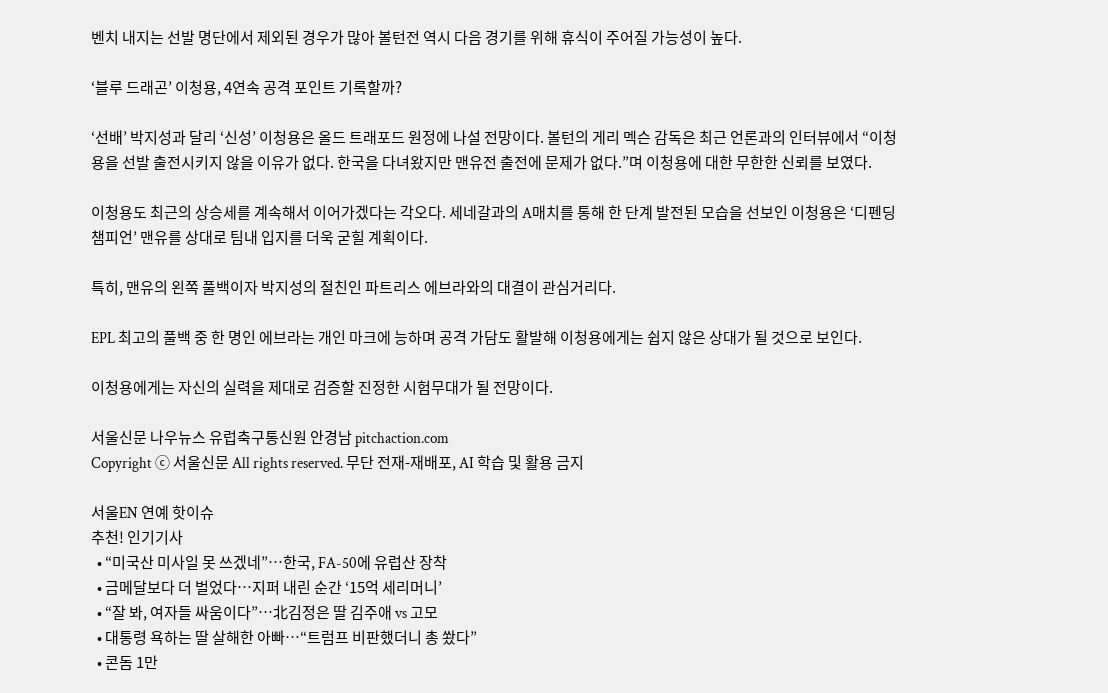벤치 내지는 선발 명단에서 제외된 경우가 많아 볼턴전 역시 다음 경기를 위해 휴식이 주어질 가능성이 높다.

‘블루 드래곤’ 이청용, 4연속 공격 포인트 기록할까?

‘선배’ 박지성과 달리 ‘신성’ 이청용은 올드 트래포드 원정에 나설 전망이다. 볼턴의 게리 멕슨 감독은 최근 언론과의 인터뷰에서 “이청용을 선발 출전시키지 않을 이유가 없다. 한국을 다녀왔지만 맨유전 출전에 문제가 없다.”며 이청용에 대한 무한한 신뢰를 보였다.

이청용도 최근의 상승세를 계속해서 이어가겠다는 각오다. 세네갈과의 A매치를 통해 한 단계 발전된 모습을 선보인 이청용은 ‘디펜딩 챔피언’ 맨유를 상대로 팀내 입지를 더욱 굳힐 계획이다.

특히, 맨유의 왼쪽 풀백이자 박지성의 절친인 파트리스 에브라와의 대결이 관심거리다.

EPL 최고의 풀백 중 한 명인 에브라는 개인 마크에 능하며 공격 가담도 활발해 이청용에게는 쉽지 않은 상대가 될 것으로 보인다.

이청용에게는 자신의 실력을 제대로 검증할 진정한 시험무대가 될 전망이다.

서울신문 나우뉴스 유럽축구통신원 안경남 pitchaction.com
Copyright ⓒ 서울신문 All rights reserved. 무단 전재-재배포, AI 학습 및 활용 금지

서울EN 연예 핫이슈
추천! 인기기사
  • “미국산 미사일 못 쓰겠네”…한국, FA-50에 유럽산 장착
  • 금메달보다 더 벌었다…지퍼 내린 순간 ‘15억 세리머니’
  • “잘 봐, 여자들 싸움이다”…北김정은 딸 김주애 vs 고모
  • 대통령 욕하는 딸 살해한 아빠…“트럼프 비판했더니 총 쐈다”
  • 콘돔 1만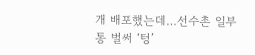개 배포했는데…선수촌 일부 통 벌써 ‘텅’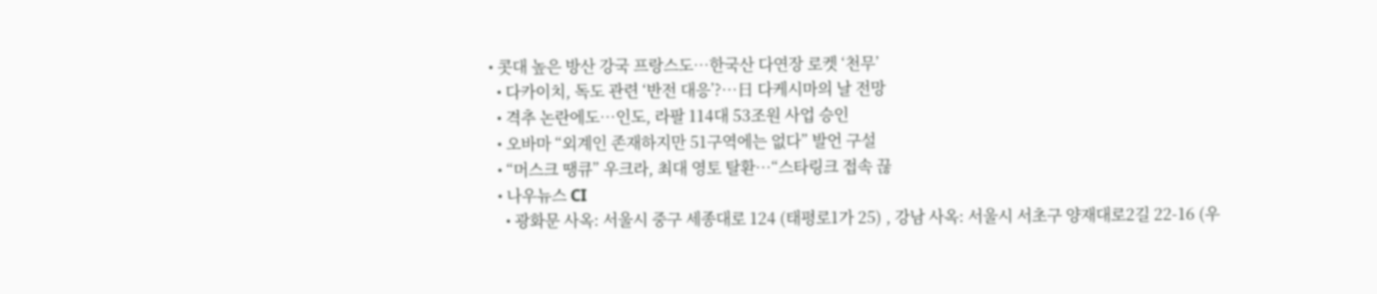• 콧대 높은 방산 강국 프랑스도…한국산 다연장 로켓 ‘천무’
  • 다카이치, 독도 관련 ‘반전 대응’?…日 다케시마의 날 전망
  • 격추 논란에도…인도, 라팔 114대 53조원 사업 승인
  • 오바마 “외계인 존재하지만 51구역에는 없다” 발언 구설
  • “머스크 땡큐” 우크라, 최대 영토 탈환…“스타링크 접속 끊
  • 나우뉴스 CI
    • 광화문 사옥: 서울시 중구 세종대로 124 (태평로1가 25) , 강남 사옥: 서울시 서초구 양재대로2길 22-16 (우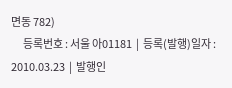면동 782)
      등록번호 : 서울 아01181  |  등록(발행)일자 : 2010.03.23  |  발행인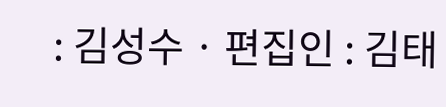: 김성수 · 편집인 : 김태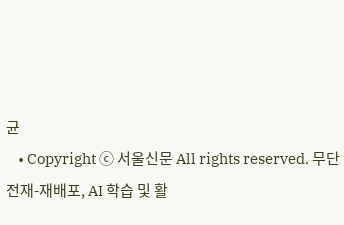균
    • Copyright ⓒ 서울신문 All rights reserved. 무단 전재-재배포, AI 학습 및 활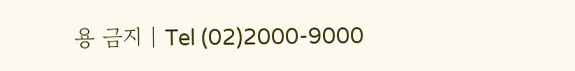용 금지 | Tel (02)2000-9000